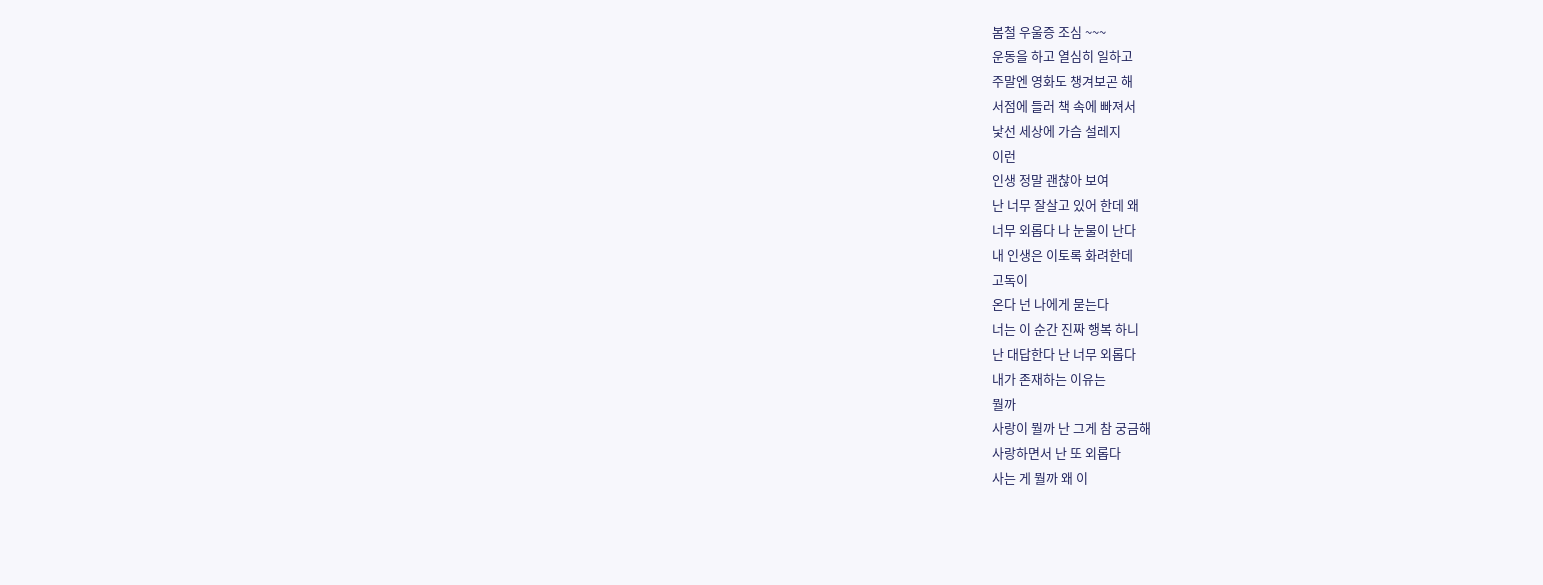봄철 우울증 조심 ~~~
운동을 하고 열심히 일하고
주말엔 영화도 챙겨보곤 해
서점에 들러 책 속에 빠져서
낯선 세상에 가슴 설레지
이런
인생 정말 괜찮아 보여
난 너무 잘살고 있어 한데 왜
너무 외롭다 나 눈물이 난다
내 인생은 이토록 화려한데
고독이
온다 넌 나에게 묻는다
너는 이 순간 진짜 행복 하니
난 대답한다 난 너무 외롭다
내가 존재하는 이유는
뭘까
사랑이 뭘까 난 그게 참 궁금해
사랑하면서 난 또 외롭다
사는 게 뭘까 왜 이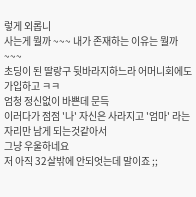렇게 외롭니
사는게 뭘까 ~~~ 내가 존재하는 이유는 뭘까 ~~~
초딩이 된 딸랑구 뒷바라지하느라 어머니회에도 가입하고 ㅋㅋ
엄청 정신없이 바쁜데 문득
이러다가 점점 '나' 자신은 사라지고 '엄마' 라는 자리만 남게 되는것같아서
그냥 우울하네요
저 아직 32살밖에 안되엇는데 말이죠 ;;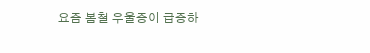요즘 봄철 우울증이 급증하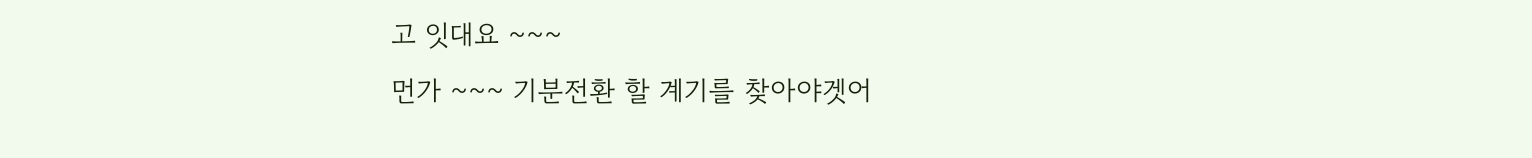고 잇대요 ~~~
먼가 ~~~ 기분전환 할 계기를 찾아야겟어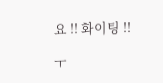요 !! 화이팅 !!

ㅜ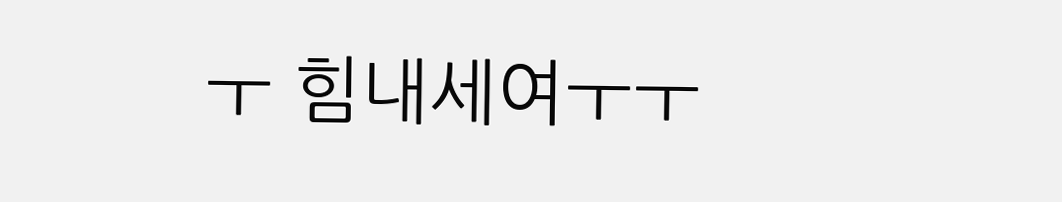ㅜ 힘내세여ㅜㅜ